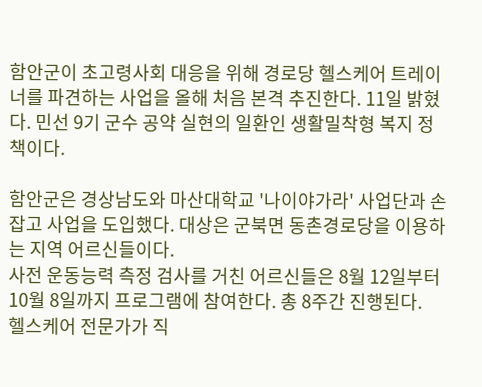함안군이 초고령사회 대응을 위해 경로당 헬스케어 트레이너를 파견하는 사업을 올해 처음 본격 추진한다. 11일 밝혔다. 민선 9기 군수 공약 실현의 일환인 생활밀착형 복지 정책이다.

함안군은 경상남도와 마산대학교 '나이야가라' 사업단과 손잡고 사업을 도입했다. 대상은 군북면 동촌경로당을 이용하는 지역 어르신들이다.
사전 운동능력 측정 검사를 거친 어르신들은 8월 12일부터 10월 8일까지 프로그램에 참여한다. 총 8주간 진행된다.
헬스케어 전문가가 직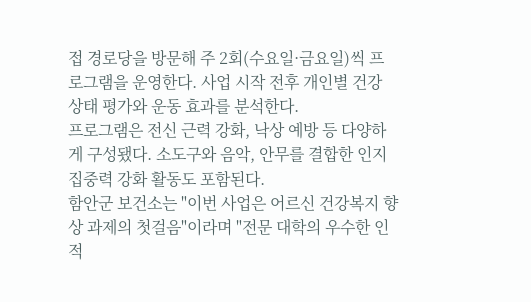접 경로당을 방문해 주 2회(수요일·금요일)씩 프로그램을 운영한다. 사업 시작 전후 개인별 건강 상태 평가와 운동 효과를 분석한다.
프로그램은 전신 근력 강화, 낙상 예방 등 다양하게 구성됐다. 소도구와 음악, 안무를 결합한 인지 집중력 강화 활동도 포함된다.
함안군 보건소는 "이번 사업은 어르신 건강복지 향상 과제의 첫걸음"이라며 "전문 대학의 우수한 인적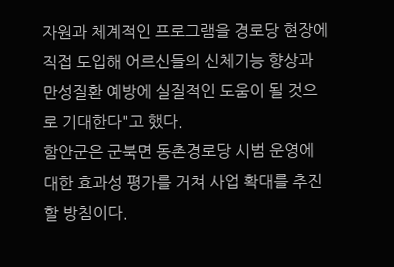자원과 체계적인 프로그램을 경로당 현장에 직접 도입해 어르신들의 신체기능 향상과 만성질환 예방에 실질적인 도움이 될 것으로 기대한다"고 했다.
함안군은 군북면 동촌경로당 시범 운영에 대한 효과성 평가를 거쳐 사업 확대를 추진할 방침이다.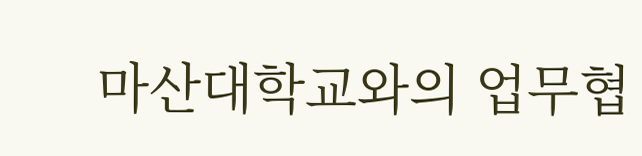마산대학교와의 업무협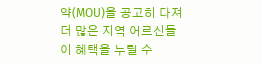약(MOU)을 공고히 다져 더 많은 지역 어르신들이 혜택을 누릴 수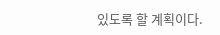있도록 할 계획이다.